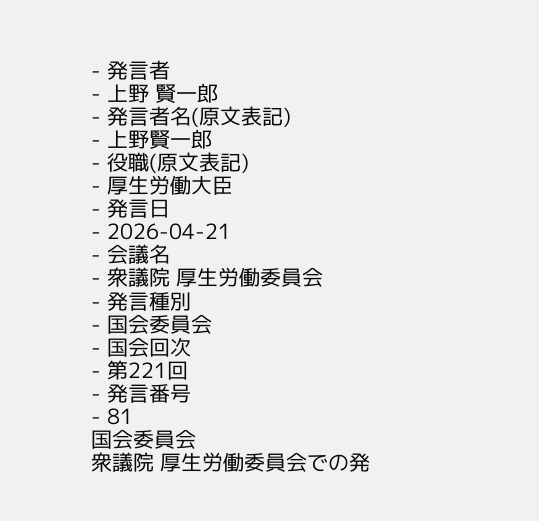- 発言者
- 上野 賢一郎
- 発言者名(原文表記)
- 上野賢一郎
- 役職(原文表記)
- 厚生労働大臣
- 発言日
- 2026-04-21
- 会議名
- 衆議院 厚生労働委員会
- 発言種別
- 国会委員会
- 国会回次
- 第221回
- 発言番号
- 81
国会委員会
衆議院 厚生労働委員会での発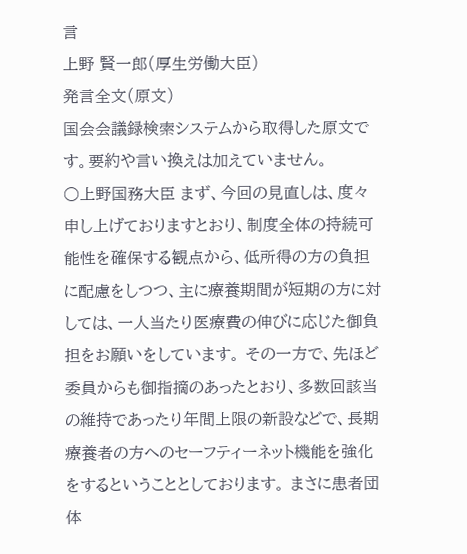言
上野 賢一郎(厚生労働大臣)
発言全文(原文)
国会会議録検索システムから取得した原文です。要約や言い換えは加えていません。
○上野国務大臣 まず、今回の見直しは、度々申し上げておりますとおり、制度全体の持続可能性を確保する観点から、低所得の方の負担に配慮をしつつ、主に療養期間が短期の方に対しては、一人当たり医療費の伸びに応じた御負担をお願いをしています。 その一方で、先ほど委員からも御指摘のあったとおり、多数回該当の維持であったり年間上限の新設などで、長期療養者の方へのセーフティーネット機能を強化をするということとしております。 まさに患者団体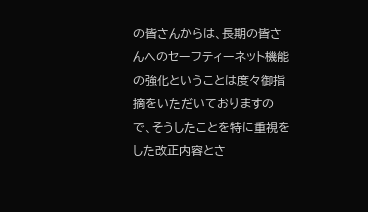の皆さんからは、長期の皆さんへのセーフティーネット機能の強化ということは度々御指摘をいただいておりますので、そうしたことを特に重視をした改正内容とさ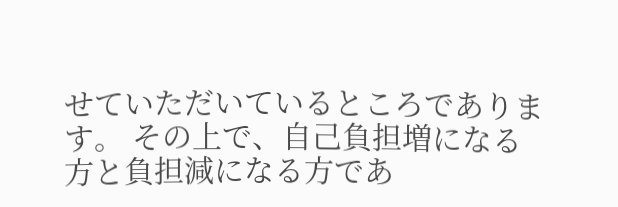せていただいているところであります。 その上で、自己負担増になる方と負担減になる方であ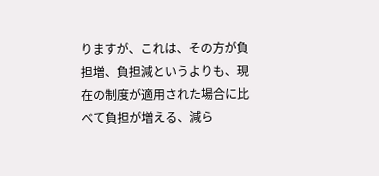りますが、これは、その方が負担増、負担減というよりも、現在の制度が適用された場合に比べて負担が増える、減ら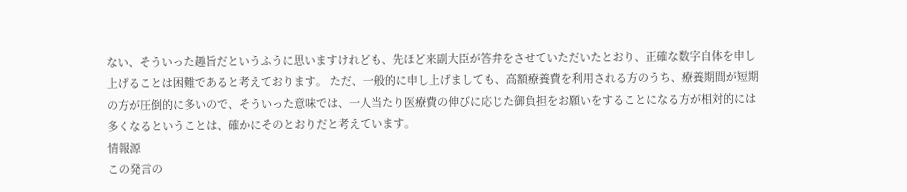ない、そういった趣旨だというふうに思いますけれども、先ほど来副大臣が答弁をさせていただいたとおり、正確な数字自体を申し上げることは困難であると考えております。 ただ、一般的に申し上げましても、高額療養費を利用される方のうち、療養期間が短期の方が圧倒的に多いので、そういった意味では、一人当たり医療費の伸びに応じた御負担をお願いをすることになる方が相対的には多くなるということは、確かにそのとおりだと考えています。
情報源
この発言の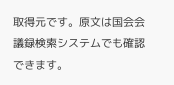取得元です。原文は国会会議録検索システムでも確認できます。